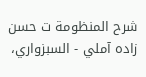شرح المنظومة ت حسن زاده آملي - السبزواري،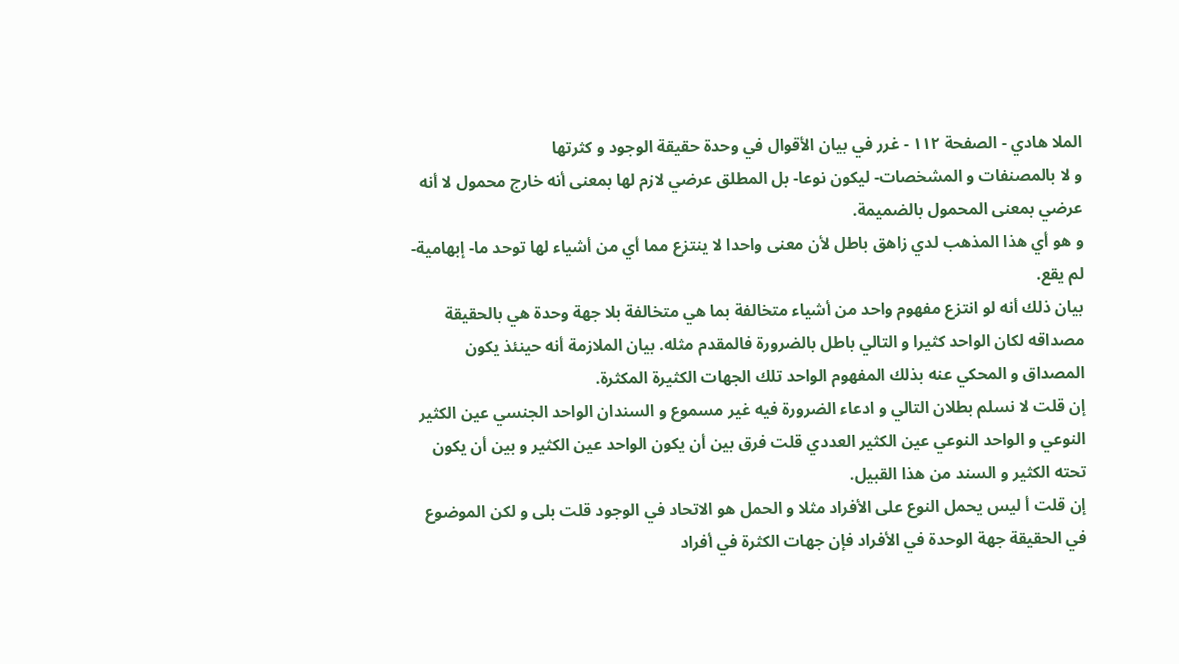الملا هادي - الصفحة ١١٢ - غرر في بيان الأقوال في وحدة حقيقة الوجود و كثرتها
و لا بالمصنفات و المشخصات- ليكون نوعا- بل المطلق عرضي لازم لها بمعنى أنه خارج محمول لا أنه عرضي بمعنى المحمول بالضميمة.
و هو أي هذا المذهب لدي زاهق باطل لأن معنى واحدا لا ينتزع مما أي من أشياء لها توحد ما- إبهامية- لم يقع.
بيان ذلك أنه لو انتزع مفهوم واحد من أشياء متخالفة بما هي متخالفة بلا جهة وحدة هي بالحقيقة مصداقه لكان الواحد كثيرا و التالي باطل بالضرورة فالمقدم مثله. بيان الملازمة أنه حينئذ يكون المصداق و المحكي عنه بذلك المفهوم الواحد تلك الجهات الكثيرة المكثرة.
إن قلت لا نسلم بطلان التالي و ادعاء الضرورة فيه غير مسموع و السندان الواحد الجنسي عين الكثير النوعي و الواحد النوعي عين الكثير العددي قلت فرق بين أن يكون الواحد عين الكثير و بين أن يكون تحته الكثير و السند من هذا القبيل.
إن قلت أ ليس يحمل النوع على الأفراد مثلا و الحمل هو الاتحاد في الوجود قلت بلى و لكن الموضوع في الحقيقة جهة الوحدة في الأفراد فإن جهات الكثرة في أفراد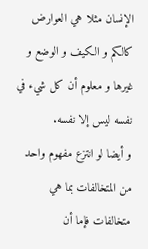الإنسان مثلا هي العوارض كالكم و الكيف و الوضع و غيرها و معلوم أن كل شيء في نفسه ليس إلا نفسه.
و أيضا لو انتزع مفهوم واحد من المتخالفات بما هي متخالفات فإما أن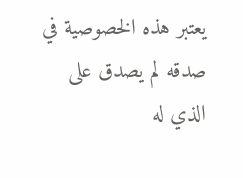يعتبر هذه الخصوصية في صدقه لم يصدق على الذي له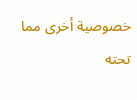خصوصية أخرى مما تحته